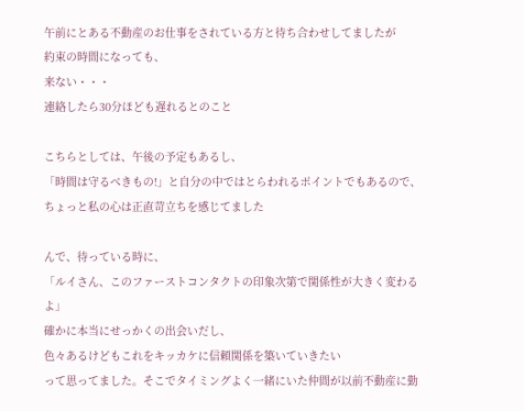午前にとある不動産のお仕事をされている方と待ち合わせしてましたが
約束の時間になっても、
来ない・・・
連絡したら30分ほども遅れるとのこと

こちらとしては、午後の予定もあるし、
「時間は守るべきもの!」と自分の中ではとらわれるポイントでもあるので、
ちょっと私の心は正直苛立ちを感じてました

んで、待っている時に、
「ルイさん、このファーストコンタクトの印象次第で関係性が大きく変わるよ」
確かに本当にせっかくの出会いだし、
色々あるけどもこれをキッカケに信頼関係を築いていきたい
って思ってました。そこでタイミングよく一緒にいた仲間が以前不動産に勤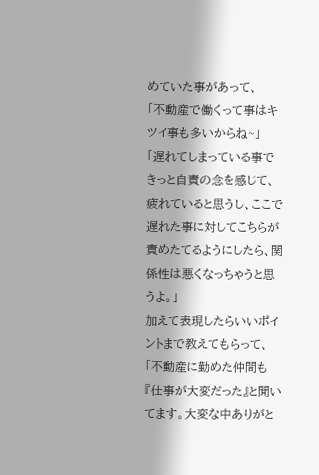めていた事があって、
「不動産で働くって事はキツイ事も多いからね~」
「遅れてしまっている事できっと自責の念を感じて、疲れていると思うし、ここで遅れた事に対してこちらが責めたてるようにしたら、関係性は悪くなっちゃうと思うよ。」
加えて表現したらいいポイントまで教えてもらって、
「不動産に勤めた仲間も『仕事が大変だった』と聞いてます。大変な中ありがと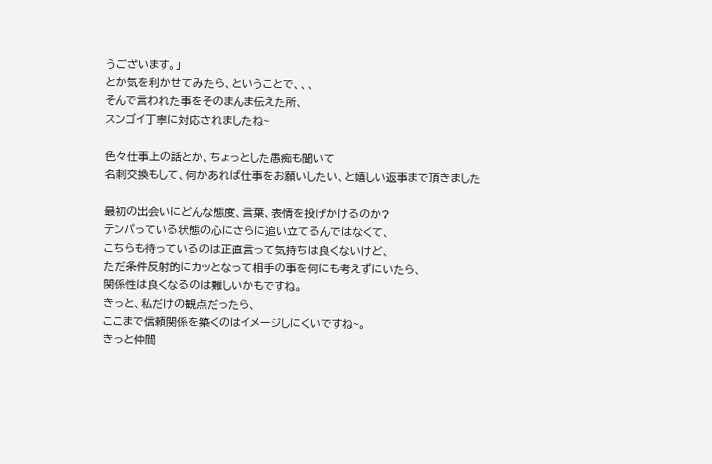うございます。」
とか気を利かせてみたら、ということで、、、
そんで言われた事をそのまんま伝えた所、
スンゴイ丁寧に対応されましたね~

色々仕事上の話とか、ちょっとした愚痴も聞いて
名刺交換もして、何かあれば仕事をお願いしたい、と嬉しい返事まで頂きました

最初の出会いにどんな態度、言葉、表情を投げかけるのか?
テンパっている状態の心にさらに追い立てるんではなくて、
こちらも待っているのは正直言って気持ちは良くないけど、
ただ条件反射的にカッとなって相手の事を何にも考えずにいたら、
関係性は良くなるのは難しいかもですね。
きっと、私だけの観点だったら、
ここまで信頼関係を築くのはイメージしにくいですね~。
きっと仲間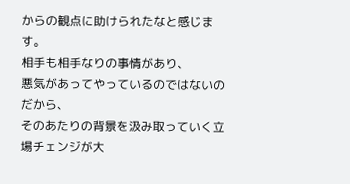からの観点に助けられたなと感じます。
相手も相手なりの事情があり、
悪気があってやっているのではないのだから、
そのあたりの背景を汲み取っていく立場チェンジが大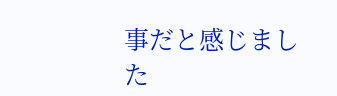事だと感じました